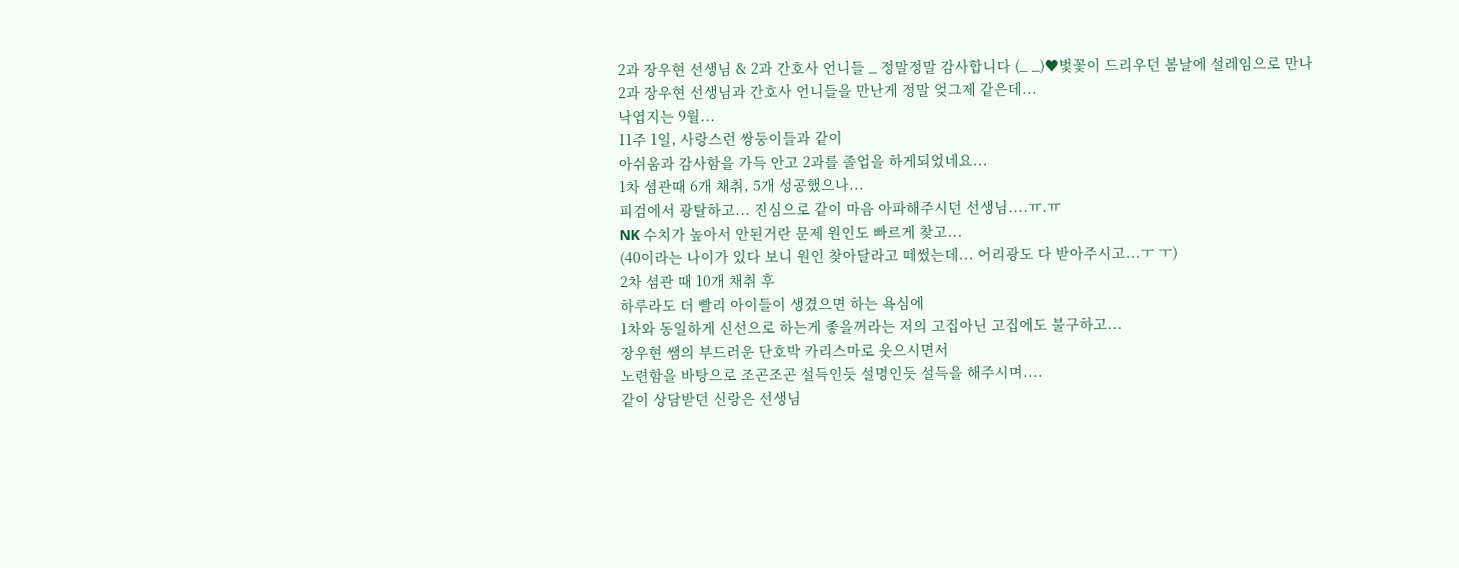2과 장우현 선생님 & 2과 간호사 언니들 _ 정말정말 감사합니다 (_ _)♥벛꽃이 드리우던 봄날에 설레임으로 만나
2과 장우현 선생님과 간호사 언니들을 만난게 정말 엊그제 같은데...
낙엽지는 9월...
11주 1일, 사랑스런 쌍둥이들과 같이
아쉬움과 감사함을 가득 안고 2과를 졸업을 하게되었네요...
1차 셤관때 6개 채취, 5개 성공했으나...
피검에서 광탈하고... 진심으로 같이 마음 아파해주시던 선생님....ㅠ.ㅠ
NK 수치가 높아서 안된거란 문제 원인도 빠르게 찾고...
(40이라는 나이가 있다 보니 원인 찾아달라고 떼썼는데... 어리광도 다 받아주시고...ㅜ ㅜ)
2차 셤관 때 10개 채취 후
하루라도 더 빨리 아이들이 생겼으면 하는 욕심에
1차와 동일하게 신선으로 하는게 좋을꺼라는 저의 고집아닌 고집에도 불구하고...
장우현 쌤의 부드러운 단호박 카리스마로 웃으시면서
노련함을 바탕으로 조곤조곤 설득인듯 설명인듯 설득을 해주시며....
같이 상담받던 신랑은 선생님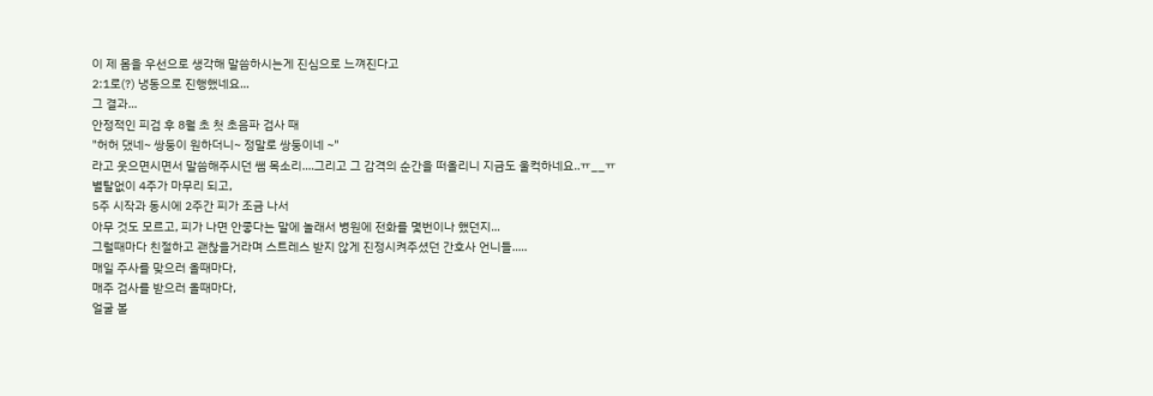이 제 몸을 우선으로 생각해 말씀하시는게 진심으로 느껴진다고
2:1로(?) 냉동으로 진행했네요...
그 결과...
안정적인 피검 후 8월 초 첫 초음파 검사 때
"허허 댔네~ 쌍둥이 원하더니~ 정말로 쌍둥이네 ~"
라고 웃으면시면서 말씀해주시던 쌤 목소리....그리고 그 감격의 순간을 떠올리니 지금도 울컥하네요..ㅠ__ㅠ
별탈없이 4주가 마무리 되고,
5주 시작과 동시에 2주간 피가 조금 나서
아무 것도 모르고, 피가 나면 안좋다는 말에 놀래서 병원에 전화를 몇번이나 했던지...
그럴때마다 친절하고 괜찮을거라며 스트레스 받지 않게 진정시켜주셨던 간호사 언니들.....
매일 주사를 맞으러 올때마다,
매주 검사를 받으러 올때마다,
얼굴 볼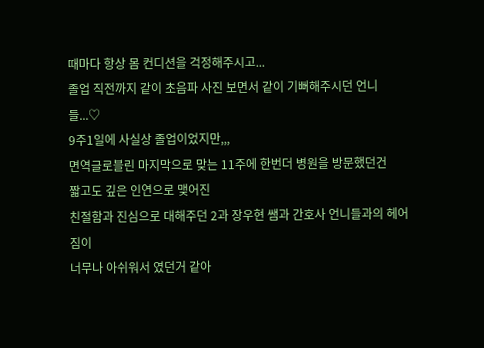때마다 항상 몸 컨디션을 걱정해주시고...
졸업 직전까지 같이 초음파 사진 보면서 같이 기뻐해주시던 언니들...♡
9주1일에 사실상 졸업이었지만,,,
면역글로블린 마지막으로 맞는 11주에 한번더 병원을 방문했던건
짧고도 깊은 인연으로 맺어진
친절함과 진심으로 대해주던 2과 장우현 쌤과 간호사 언니들과의 헤어짐이
너무나 아쉬워서 였던거 같아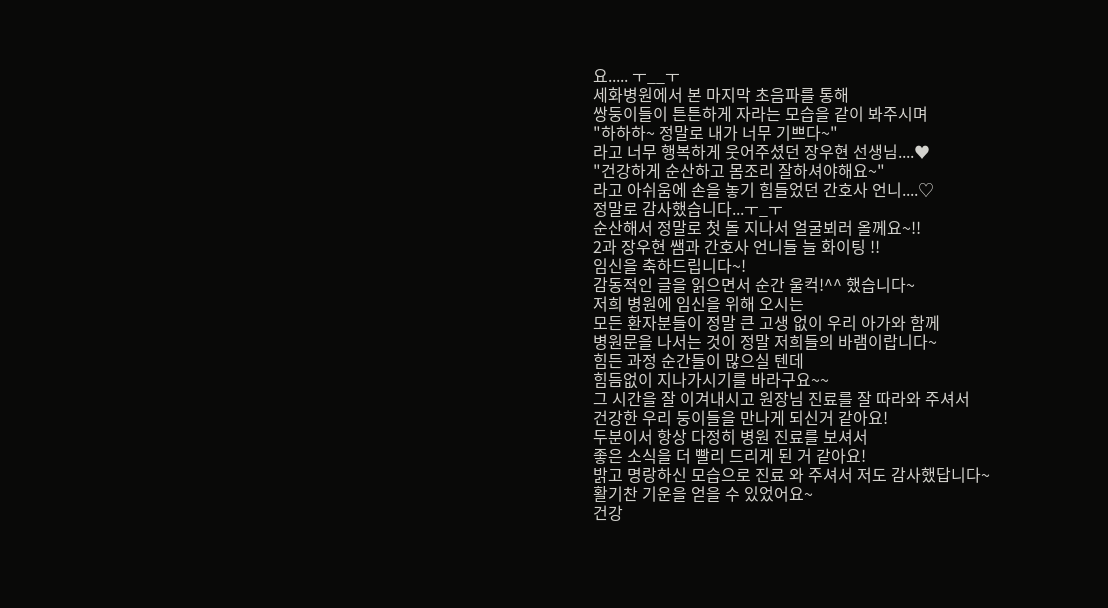요..... ㅜ__ㅜ
세화병원에서 본 마지막 초음파를 통해
쌍둥이들이 튼튼하게 자라는 모습을 같이 봐주시며
"하하하~ 정말로 내가 너무 기쁘다~"
라고 너무 행복하게 웃어주셨던 장우현 선생님....♥
"건강하게 순산하고 몸조리 잘하셔야해요~"
라고 아쉬움에 손을 놓기 힘들었던 간호사 언니....♡
정말로 감사했습니다...ㅜ_ㅜ
순산해서 정말로 첫 돌 지나서 얼굴뵈러 올께요~!!
2과 장우현 쌤과 간호사 언니들 늘 화이팅 !!
임신을 축하드립니다~!
감동적인 글을 읽으면서 순간 울컥!^^ 했습니다~
저희 병원에 임신을 위해 오시는
모든 환자분들이 정말 큰 고생 없이 우리 아가와 함께
병원문을 나서는 것이 정말 저희들의 바램이랍니다~
힘든 과정 순간들이 많으실 텐데
힘듬없이 지나가시기를 바라구요~~
그 시간을 잘 이겨내시고 원장님 진료를 잘 따라와 주셔서
건강한 우리 둥이들을 만나게 되신거 같아요!
두분이서 항상 다정히 병원 진료를 보셔서
좋은 소식을 더 빨리 드리게 된 거 같아요!
밝고 명랑하신 모습으로 진료 와 주셔서 저도 감사했답니다~
활기찬 기운을 얻을 수 있었어요~
건강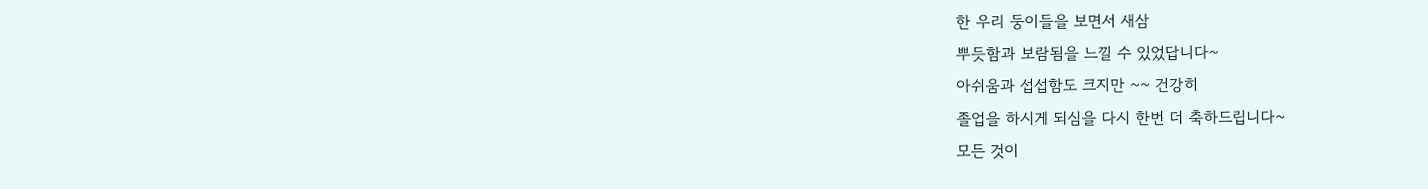한 우리 둥이들을 보면서 새삼
뿌듯함과 보람됨을 느낄 수 있었답니다~
아쉬움과 섭섭함도 크지만 ~~ 건강히
졸업을 하시게 되심을 다시 한번 더 축하드립니다~
모든 것이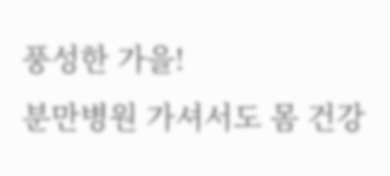풍성한 가을!
분만병원 가셔서도 몸 건강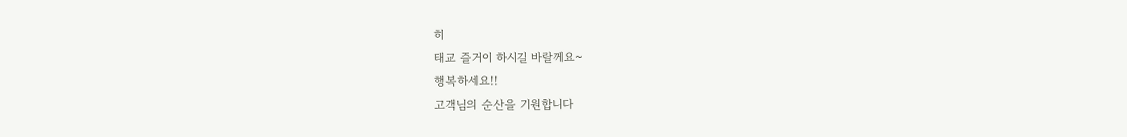히
태교 즐거이 하시길 바랄께요~
행복하세요!!
고객님의 순산을 기원합니다